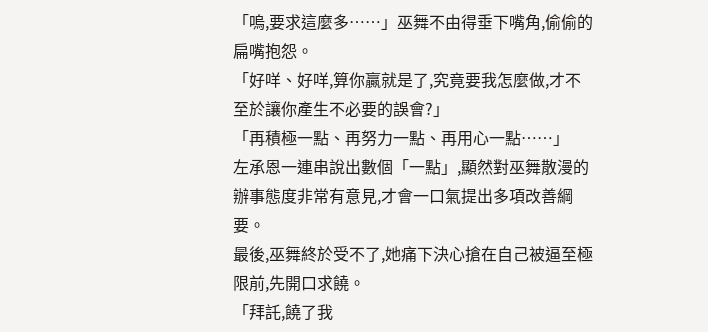「嗚,要求這麼多……」巫舞不由得垂下嘴角,偷偷的扁嘴抱怨。
「好咩、好咩,算你贏就是了,究竟要我怎麼做,才不至於讓你產生不必要的誤會?」
「再積極一點、再努力一點、再用心一點……」
左承恩一連串說出數個「一點」,顯然對巫舞散漫的辦事態度非常有意見,才會一口氣提出多項改善綱要。
最後,巫舞終於受不了,她痛下決心搶在自己被逼至極限前,先開口求饒。
「拜託,饒了我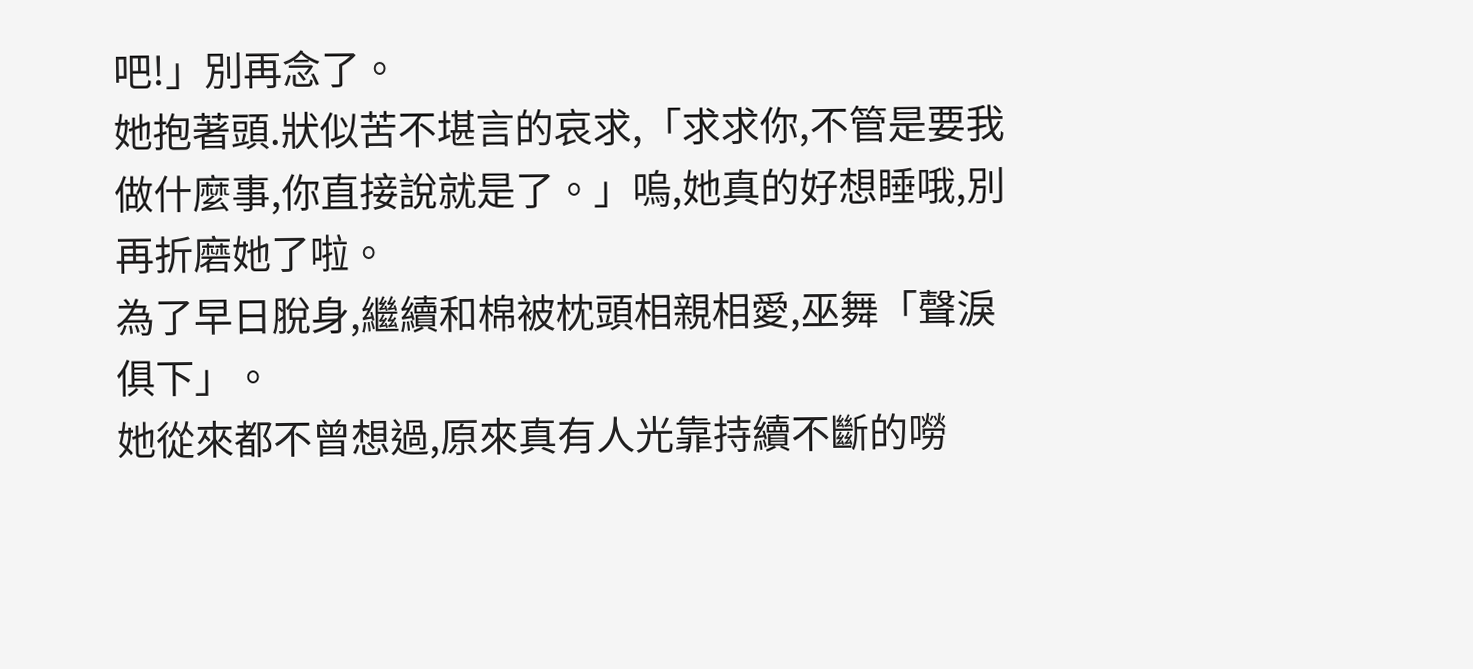吧!」別再念了。
她抱著頭.狀似苦不堪言的哀求,「求求你,不管是要我做什麼事,你直接說就是了。」嗚,她真的好想睡哦,別再折磨她了啦。
為了早日脫身,繼續和棉被枕頭相親相愛,巫舞「聲淚俱下」。
她從來都不曾想過,原來真有人光靠持續不斷的嘮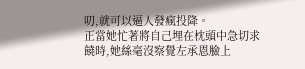叨,就可以逼人發瘋投降。
正當她忙著將自己埋在枕頭中急切求饒時,她絲毫沒察覺左承恩臉上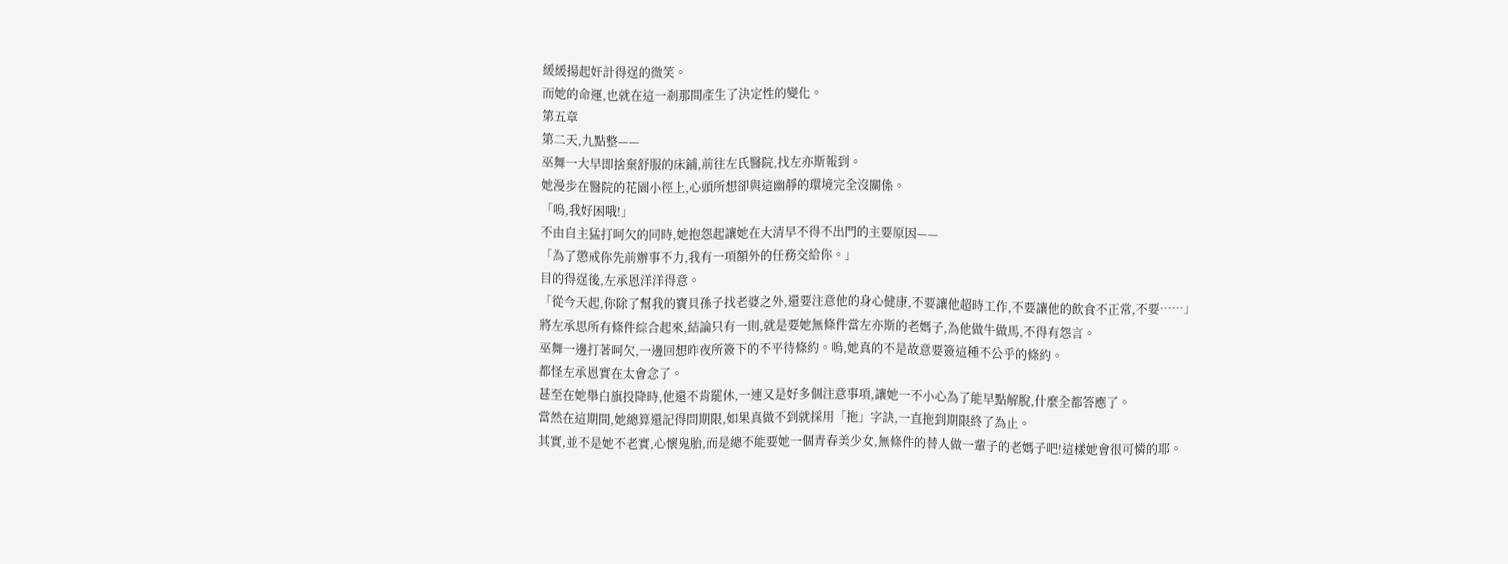緩緩揚起奸計得逞的微笑。
而她的命運,也就在這一剎那間產生了決定性的變化。
第五章
第二天,九點整——
巫舞一大早即捨棄舒服的床鋪,前往左氏醫院,找左亦斯報到。
她漫步在醫院的花園小徑上,心頭所想卻與這幽靜的環境完全沒關係。
「嗚,我好困哦!」
不由自主猛打呵欠的同時,她抱怨起讓她在大清早不得不出門的主要原因——
「為了懲戒你先前辦事不力,我有一項額外的任務交給你。」
目的得逞後,左承恩洋洋得意。
「從今天起,你除了幫我的寶貝孫子找老婆之外,還要注意他的身心健康,不要讓他超時工作,不要讓他的飲食不正常,不要……」
將左承思所有條件綜合起來,結論只有一則,就是要她無條件當左亦斯的老媽子,為他做牛做馬,不得有怨言。
巫舞一邊打著呵欠,一邊回想昨夜所簽下的不平待條約。嗚,她真的不是故意要簽這種不公乎的條約。
都怪左承恩實在太會念了。
甚至在她舉白旗投降時,他還不肯罷休,一連又是好多個注意事項,讓她一不小心為了能早點解脫,什麼全都答應了。
當然在這期間,她總算還記得問期限,如果真做不到就採用「拖」字訣,一直拖到期限終了為止。
其實,並不是她不老實,心懷鬼胎,而是總不能要她一個青春美少女,無條件的替人做一輩子的老媽子吧!這樣她會很可憐的耶。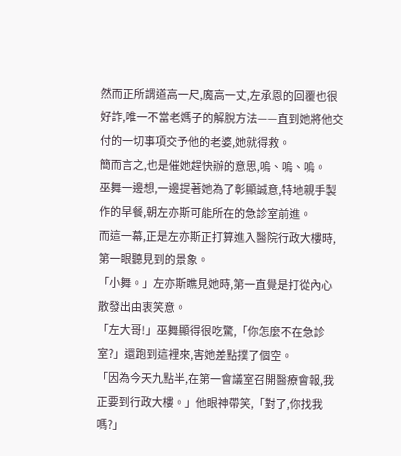然而正所謂道高一尺,魔高一丈,左承恩的回覆也很好詐,唯一不當老媽子的解脫方法——直到她將他交付的一切事項交予他的老婆,她就得救。
簡而言之,也是催她趕快辦的意思,嗚、嗚、嗚。
巫舞一邊想,一邊提著她為了彰顯誠意,特地親手製作的早餐,朝左亦斯可能所在的急診室前進。
而這一幕,正是左亦斯正打算進入醫院行政大樓時,第一眼聽見到的景象。
「小舞。」左亦斯瞧見她時,第一直覺是打從內心散發出由衷笑意。
「左大哥!」巫舞顯得很吃驚,「你怎麼不在急診室?」還跑到這裡來,害她差點撲了個空。
「因為今天九點半,在第一會議室召開醫療會報,我正要到行政大樓。」他眼神帶笑,「對了,你找我嗎?」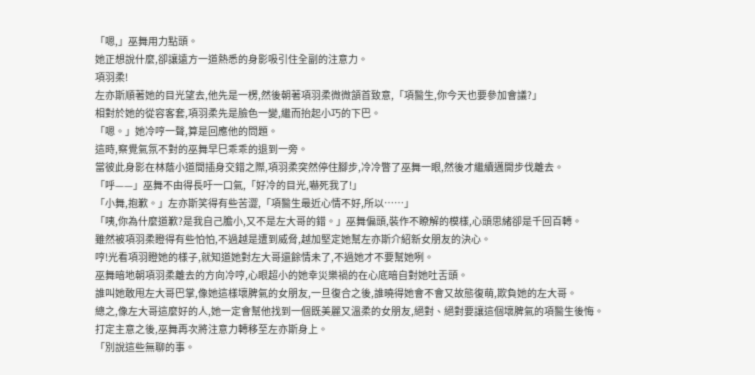「嗯,」巫舞用力點頭。
她正想說什麼,卻讓遠方一道熱悉的身影吸引住全副的注意力。
項羽柔!
左亦斯順著她的目光望去,他先是一楞,然後朝著項羽柔微微頷首致意,「項醫生,你今天也要參加會議?」
相對於她的從容客套,項羽柔先是臉色一變,繼而抬起小巧的下巴。
「嗯。」她冷哼一聲,算是回應他的問題。
這時,察覺氣氛不對的巫舞早巳乖乖的退到一旁。
當彼此身影在林蔭小道間插身交錯之際,項羽柔突然停住腳步,冷冷瞥了巫舞一眼,然後才繼續邁開步伐離去。
「呼——」巫舞不由得長吁一口氣,「好冷的目光,嚇死我了!」
「小舞,抱歉。」左亦斯笑得有些苦澀,「項醫生最近心情不好,所以……」
「咦,你為什麼道歉?是我自己膽小,又不是左大哥的錯。」巫舞偏頭,裝作不瞭解的模樣,心頭思緒卻是千回百轉。
雖然被項羽柔瞪得有些怕怕,不過越是遭到威脅,越加堅定她幫左亦斯介紹新女朋友的決心。
哼!光看項羽瞪她的樣子,就知道她對左大哥還餘情未了,不過她才不要幫她咧。
巫舞暗地朝項羽柔離去的方向冷哼,心眼超小的她幸災樂禍的在心底暗自對她吐舌頭。
誰叫她敢甩左大哥巴掌,像她這樣壞脾氣的女朋友,一旦復合之後,誰曉得她會不會又故態復萌,欺負她的左大哥。
總之,像左大哥這麼好的人,她一定會幫他找到一個既美麗又溫柔的女朋友,絕對、絕對要讓這個壞脾氣的項醫生後悔。
打定主意之後,巫舞再次將注意力轉移至左亦斯身上。
「別說這些無聊的事。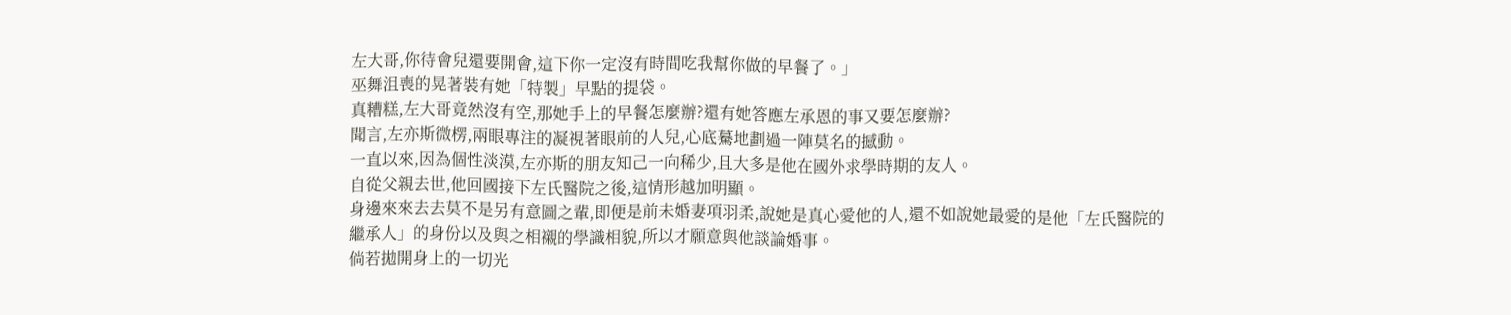左大哥,你待會兒還要開會,這下你一定沒有時間吃我幫你做的早餐了。」
巫舞沮喪的晃著裝有她「特製」早點的提袋。
真糟糕,左大哥竟然沒有空,那她手上的早餐怎麼辦?還有她答應左承恩的事又要怎麼辦?
聞言,左亦斯微楞,兩眼專注的凝視著眼前的人兒,心底驀地劃過一陣莫名的撼動。
一直以來,因為個性淡漠,左亦斯的朋友知己一向稀少,且大多是他在國外求學時期的友人。
自從父親去世,他回國接下左氏醫院之後,這情形越加明顯。
身邊來來去去莫不是另有意圖之輩,即便是前未婚妻項羽柔,說她是真心愛他的人,還不如說她最愛的是他「左氏醫院的繼承人」的身份以及與之相襯的學識相貌,所以才願意與他談論婚事。
倘若拋開身上的一切光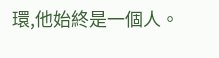環,他始終是一個人。